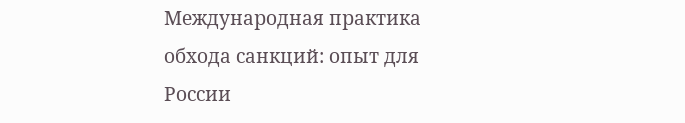Международная практика обхода санкций: опыт для России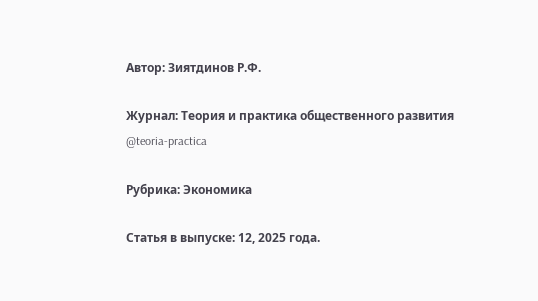Автор: Зиятдинов Р.Ф.

Журнал: Теория и практика общественного развития @teoria-practica

Рубрика: Экономика

Статья в выпуске: 12, 2025 года.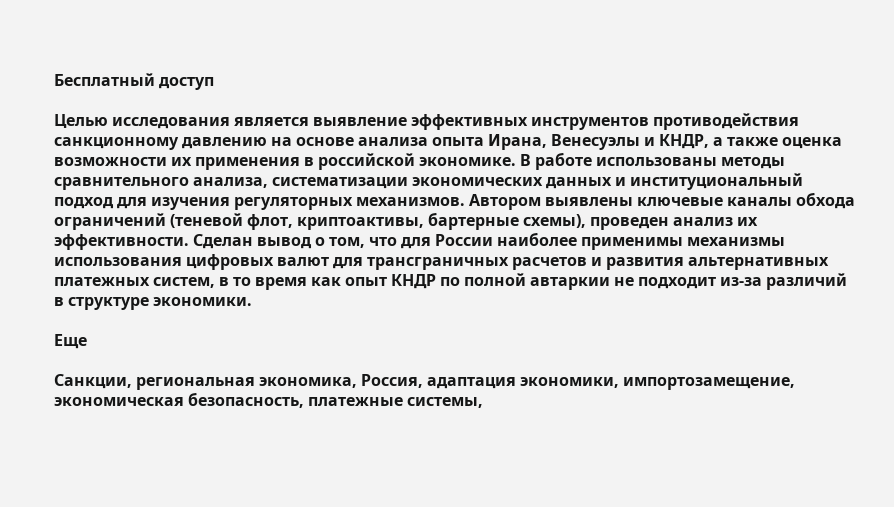Бесплатный доступ

Целью исследования является выявление эффективных инструментов противодействия санкционному давлению на основе анализа опыта Ирана, Венесуэлы и КНДР, а также оценка возможности их применения в российской экономике. В работе использованы методы сравнительного анализа, систематизации экономических данных и институциональный подход для изучения регуляторных механизмов. Автором выявлены ключевые каналы обхода ограничений (теневой флот, криптоактивы, бартерные схемы), проведен анализ их эффективности. Сделан вывод о том, что для России наиболее применимы механизмы использования цифровых валют для трансграничных расчетов и развития альтернативных платежных систем, в то время как опыт КНДР по полной автаркии не подходит из-за различий в структуре экономики.

Еще

Санкции, региональная экономика, Россия, адаптация экономики, импортозамещение, экономическая безопасность, платежные системы,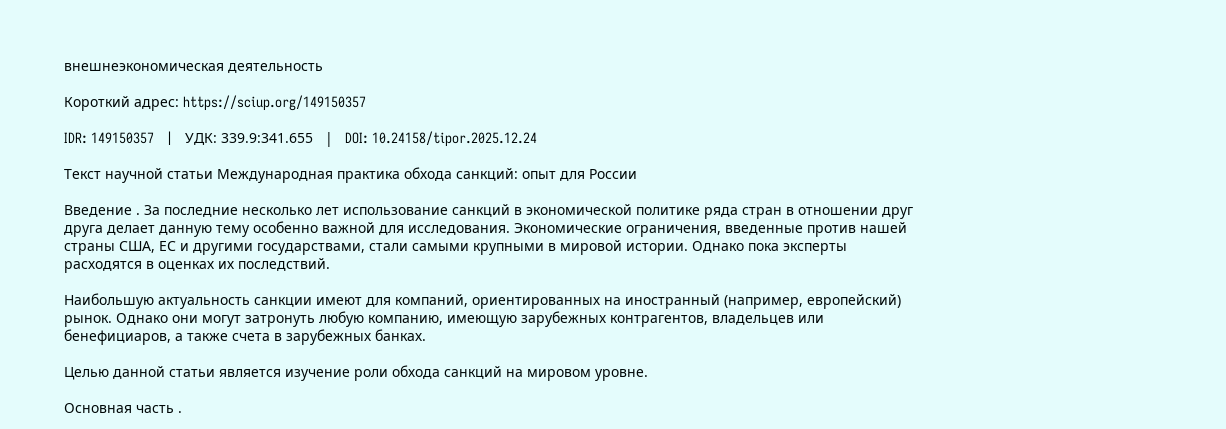внешнеэкономическая деятельность

Короткий адрес: https://sciup.org/149150357

IDR: 149150357   |   УДК: 339.9:341.655   |   DOI: 10.24158/tipor.2025.12.24

Текст научной статьи Международная практика обхода санкций: опыт для России

Введение . За последние несколько лет использование санкций в экономической политике ряда стран в отношении друг друга делает данную тему особенно важной для исследования. Экономические ограничения, введенные против нашей страны США, ЕС и другими государствами, стали самыми крупными в мировой истории. Однако пока эксперты расходятся в оценках их последствий.

Наибольшую актуальность санкции имеют для компаний, ориентированных на иностранный (например, европейский) рынок. Однако они могут затронуть любую компанию, имеющую зарубежных контрагентов, владельцев или бенефициаров, а также счета в зарубежных банках.

Целью данной статьи является изучение роли обхода санкций на мировом уровне.

Основная часть .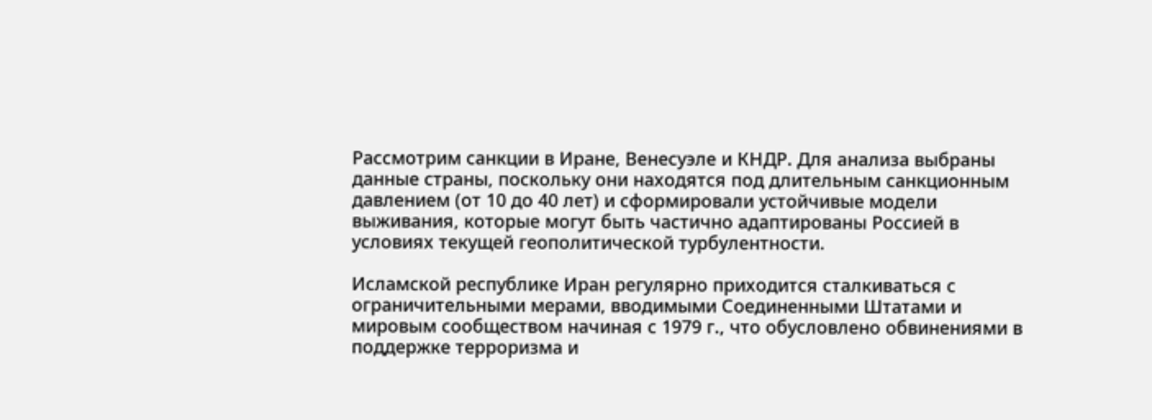Рассмотрим санкции в Иране, Венесуэле и КНДР. Для анализа выбраны данные страны, поскольку они находятся под длительным санкционным давлением (от 10 до 40 лет) и сформировали устойчивые модели выживания, которые могут быть частично адаптированы Россией в условиях текущей геополитической турбулентности.

Исламской республике Иран регулярно приходится сталкиваться с ограничительными мерами, вводимыми Соединенными Штатами и мировым сообществом начиная с 1979 г., что обусловлено обвинениями в поддержке терроризма и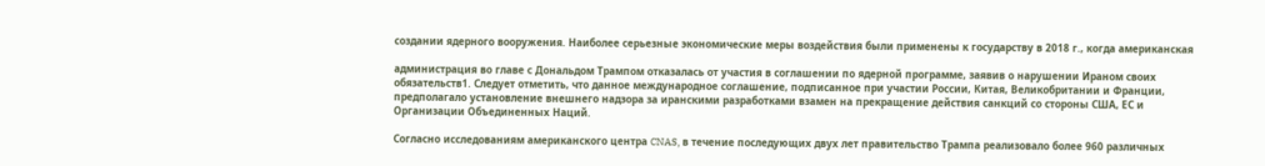создании ядерного вооружения. Наиболее серьезные экономические меры воздействия были применены к государству в 2018 г., когда американская

администрация во главе с Дональдом Трампом отказалась от участия в соглашении по ядерной программе, заявив о нарушении Ираном своих обязательств1. Следует отметить, что данное международное соглашение, подписанное при участии России, Китая, Великобритании и Франции, предполагало установление внешнего надзора за иранскими разработками взамен на прекращение действия санкций со стороны США, ЕС и Организации Объединенных Наций.

Согласно исследованиям американского центра CNAS, в течение последующих двух лет правительство Трампа реализовало более 960 различных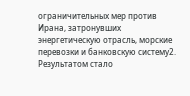ограничительных мер против Ирана, затронувших энергетическую отрасль, морские перевозки и банковскую систему2. Результатом стало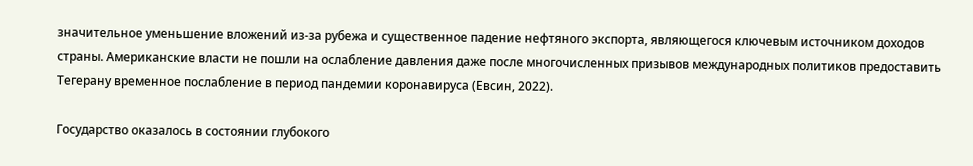значительное уменьшение вложений из-за рубежа и существенное падение нефтяного экспорта, являющегося ключевым источником доходов страны. Американские власти не пошли на ослабление давления даже после многочисленных призывов международных политиков предоставить Тегерану временное послабление в период пандемии коронавируса (Евсин, 2022).

Государство оказалось в состоянии глубокого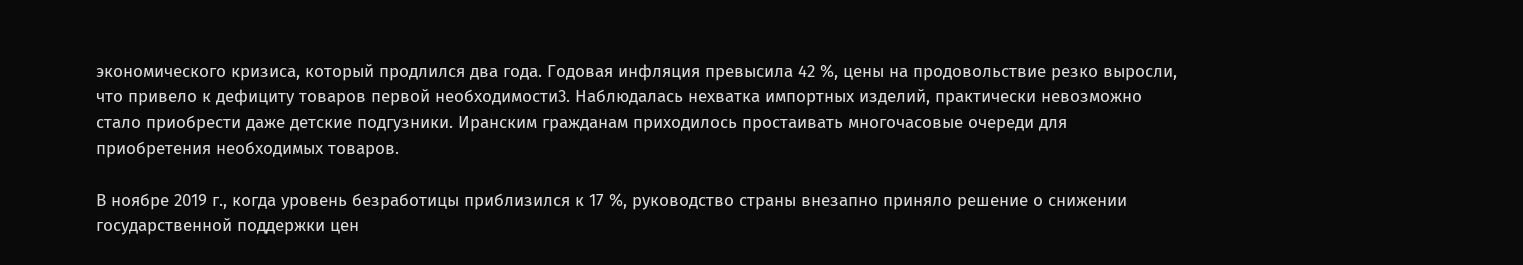экономического кризиса, который продлился два года. Годовая инфляция превысила 42 %, цены на продовольствие резко выросли, что привело к дефициту товаров первой необходимости3. Наблюдалась нехватка импортных изделий, практически невозможно стало приобрести даже детские подгузники. Иранским гражданам приходилось простаивать многочасовые очереди для приобретения необходимых товаров.

В ноябре 2019 г., когда уровень безработицы приблизился к 17 %, руководство страны внезапно приняло решение о снижении государственной поддержки цен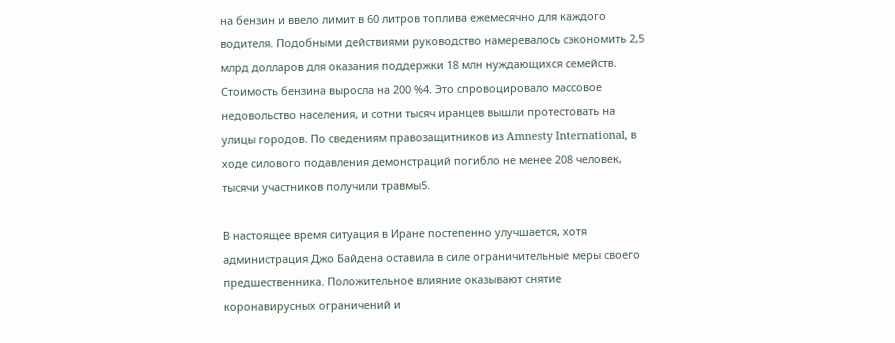на бензин и ввело лимит в 60 литров топлива ежемесячно для каждого водителя. Подобными действиями руководство намеревалось сэкономить 2,5 млрд долларов для оказания поддержки 18 млн нуждающихся семейств. Стоимость бензина выросла на 200 %4. Это спровоцировало массовое недовольство населения, и сотни тысяч иранцев вышли протестовать на улицы городов. По сведениям правозащитников из Amnesty International, в ходе силового подавления демонстраций погибло не менее 208 человек, тысячи участников получили травмы5.

В настоящее время ситуация в Иране постепенно улучшается, хотя администрация Джо Байдена оставила в силе ограничительные меры своего предшественника. Положительное влияние оказывают снятие коронавирусных ограничений и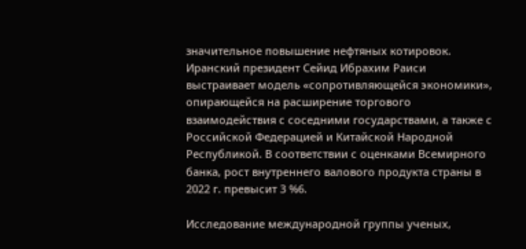значительное повышение нефтяных котировок. Иранский президент Сейид Ибрахим Раиси выстраивает модель «сопротивляющейся экономики», опирающейся на расширение торгового взаимодействия с соседними государствами, а также с Российской Федерацией и Китайской Народной Республикой. В соответствии с оценками Всемирного банка, рост внутреннего валового продукта страны в 2022 г. превысит 3 %6.

Исследование международной группы ученых,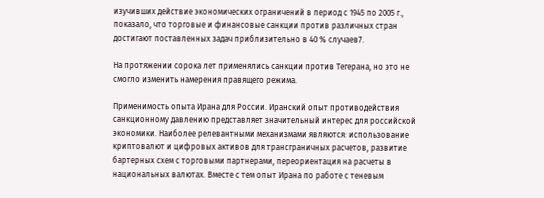изучивших действие экономических ограничений в период с 1945 по 2005 г., показало, что торговые и финансовые санкции против различных стран достигают поставленных задач приблизительно в 40 % случаев7.

На протяжении сорока лет применялись санкции против Тегерана, но это не смогло изменить намерения правящего режима.

Применимость опыта Ирана для России. Иранский опыт противодействия санкционному давлению представляет значительный интерес для российской экономики. Наиболее релевантными механизмами являются: использование криптовалют и цифровых активов для трансграничных расчетов, развитие бартерных схем с торговыми партнерами, переориентация на расчеты в национальных валютах. Вместе с тем опыт Ирана по работе с теневым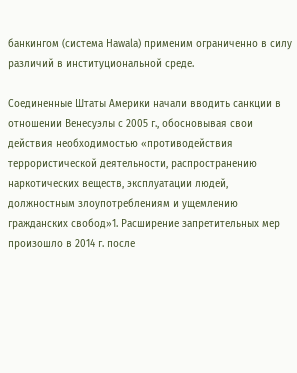банкингом (система Hawala) применим ограниченно в силу различий в институциональной среде.

Соединенные Штаты Америки начали вводить санкции в отношении Венесуэлы с 2005 г., обосновывая свои действия необходимостью «противодействия террористической деятельности, распространению наркотических веществ, эксплуатации людей, должностным злоупотреблениям и ущемлению гражданских свобод»1. Расширение запретительных мер произошло в 2014 г. после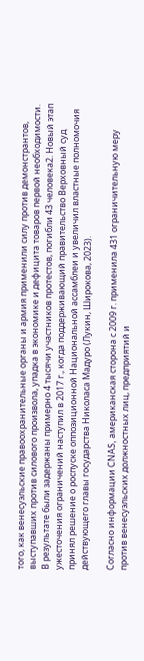того, как венесуэльские правоохранительные органы и армия применили силу против демонстрантов, выступавших против силового произвола, упадка в экономике и дефицита товаров первой необходимости. В результате были задержаны примерно 4 тысячи участников протестов, погибли 43 человека2. Новый этап ужесточения ограничений наступил в 2017 г., когда поддерживающий правительство Верховный суд принял решение о роспуске оппозиционной Национальной ассамблеи и увеличил властные полномочия действующего главы государства Николаса Мадуро (Лукин, Широкова, 2023).

Согласно информации CNAS, американская сторона с 2009 г. применила 431 ограничительную меру против венесуэльских должностных лиц, предприятий и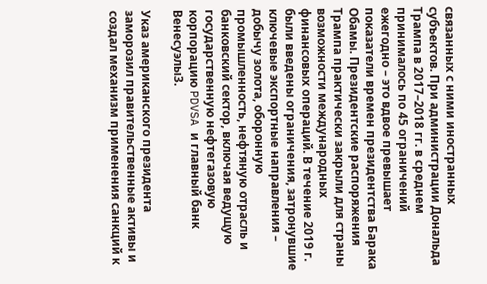связанных с ними иностранных субъектов. При администрации Дональда Трампа в 2017–2018 гг. в среднем принималось по 45 ограничений ежегодно – это вдвое превышает показатели времен президентства Барака Обамы. Президентские распоряжения Трампа практически закрыли для страны возможности международных финансовых операций. В течение 2019 г. были введены ограничения, затронувшие ключевые экспортные направления – добычу золота, оборонную промышленность, нефтяную отрасль и банковский сектор, включая ведущую государственную нефтегазовую корпорацию PDVSA и главный банк Венесуэлы3.

Указ американского президента заморозил правительственные активы и создал механизм применения санкций к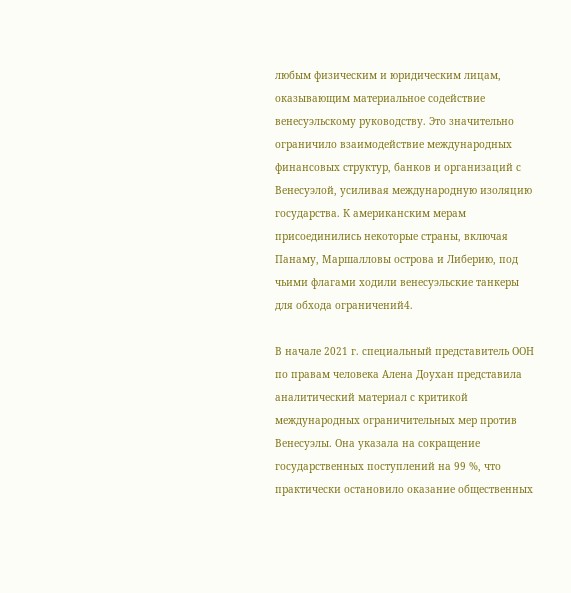любым физическим и юридическим лицам, оказывающим материальное содействие венесуэльскому руководству. Это значительно ограничило взаимодействие международных финансовых структур, банков и организаций с Венесуэлой, усиливая международную изоляцию государства. К американским мерам присоединились некоторые страны, включая Панаму, Маршалловы острова и Либерию, под чьими флагами ходили венесуэльские танкеры для обхода ограничений4.

В начале 2021 г. специальный представитель ООН по правам человека Алена Доухан представила аналитический материал с критикой международных ограничительных мер против Венесуэлы. Она указала на сокращение государственных поступлений на 99 %, что практически остановило оказание общественных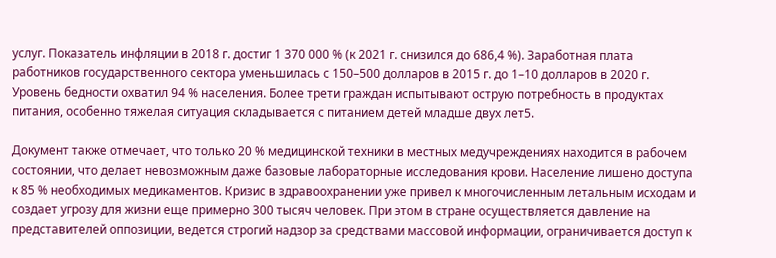услуг. Показатель инфляции в 2018 г. достиг 1 370 000 % (к 2021 г. снизился до 686,4 %). Заработная плата работников государственного сектора уменьшилась с 150–500 долларов в 2015 г. до 1–10 долларов в 2020 г. Уровень бедности охватил 94 % населения. Более трети граждан испытывают острую потребность в продуктах питания, особенно тяжелая ситуация складывается с питанием детей младше двух лет5.

Документ также отмечает, что только 20 % медицинской техники в местных медучреждениях находится в рабочем состоянии, что делает невозможным даже базовые лабораторные исследования крови. Население лишено доступа к 85 % необходимых медикаментов. Кризис в здравоохранении уже привел к многочисленным летальным исходам и создает угрозу для жизни еще примерно 300 тысяч человек. При этом в стране осуществляется давление на представителей оппозиции, ведется строгий надзор за средствами массовой информации, ограничивается доступ к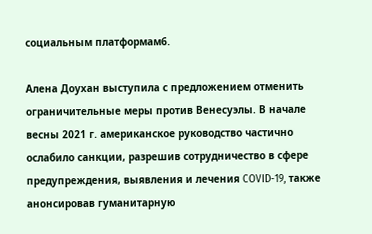социальным платформам6.

Алена Доухан выступила с предложением отменить ограничительные меры против Венесуэлы. В начале весны 2021 г. американское руководство частично ослабило санкции, разрешив сотрудничество в сфере предупреждения, выявления и лечения COVID-19, также анонсировав гуманитарную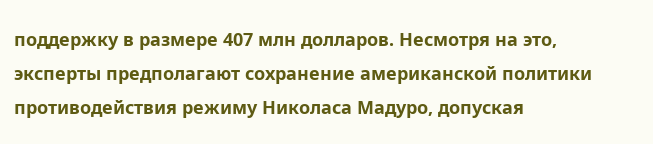поддержку в размере 407 млн долларов. Несмотря на это, эксперты предполагают сохранение американской политики противодействия режиму Николаса Мадуро, допуская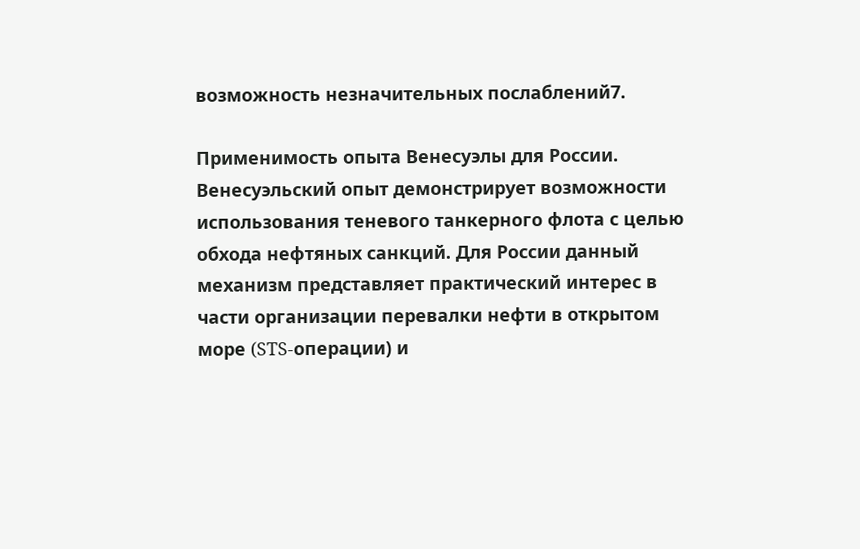возможность незначительных послаблений7.

Применимость опыта Венесуэлы для России. Венесуэльский опыт демонстрирует возможности использования теневого танкерного флота с целью обхода нефтяных санкций. Для России данный механизм представляет практический интерес в части организации перевалки нефти в открытом море (STS-операции) и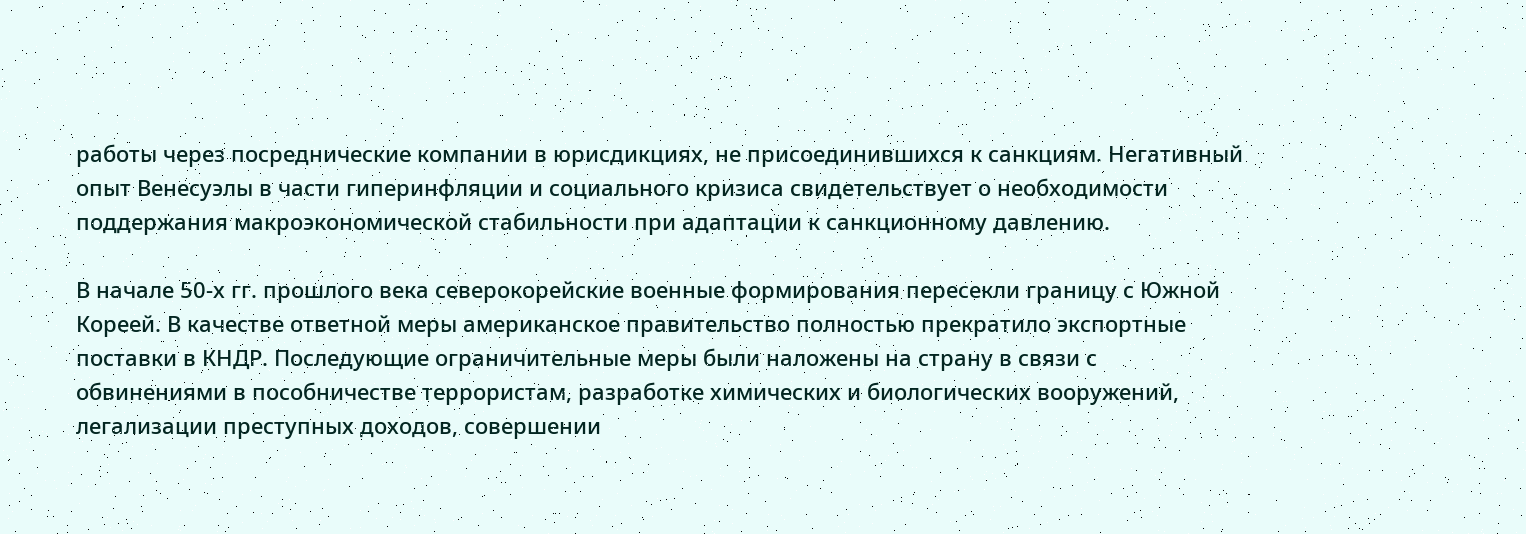работы через посреднические компании в юрисдикциях, не присоединившихся к санкциям. Негативный опыт Венесуэлы в части гиперинфляции и социального кризиса свидетельствует о необходимости поддержания макроэкономической стабильности при адаптации к санкционному давлению.

В начале 50-х гг. прошлого века северокорейские военные формирования пересекли границу с Южной Кореей. В качестве ответной меры американское правительство полностью прекратило экспортные поставки в КНДР. Последующие ограничительные меры были наложены на страну в связи с обвинениями в пособничестве террористам, разработке химических и биологических вооружений, легализации преступных доходов, совершении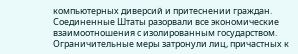компьютерных диверсий и притеснении граждан. Соединенные Штаты разорвали все экономические взаимоотношения с изолированным государством. Ограничительные меры затронули лиц, причастных к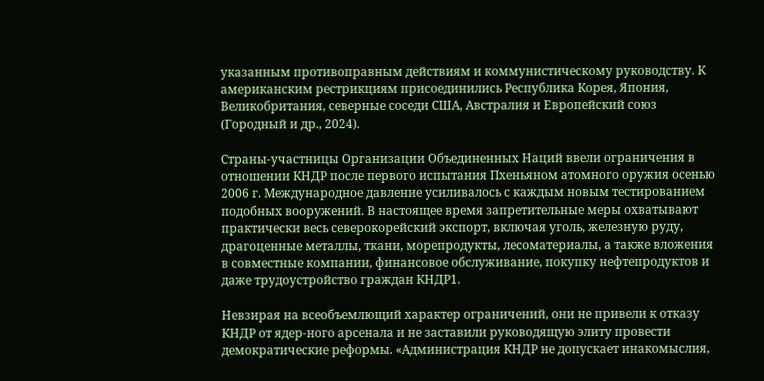указанным противоправным действиям и коммунистическому руководству. К американским рестрикциям присоединились Республика Корея, Япония, Великобритания, северные соседи США, Австралия и Европейский союз (Городный и др., 2024).

Страны-участницы Организации Объединенных Наций ввели ограничения в отношении КНДР после первого испытания Пхеньяном атомного оружия осенью 2006 г. Международное давление усиливалось с каждым новым тестированием подобных вооружений. В настоящее время запретительные меры охватывают практически весь северокорейский экспорт, включая уголь, железную руду, драгоценные металлы, ткани, морепродукты, лесоматериалы, а также вложения в совместные компании, финансовое обслуживание, покупку нефтепродуктов и даже трудоустройство граждан КНДР1.

Невзирая на всеобъемлющий характер ограничений, они не привели к отказу КНДР от ядер-ного арсенала и не заставили руководящую элиту провести демократические реформы. «Администрация КНДР не допускает инакомыслия,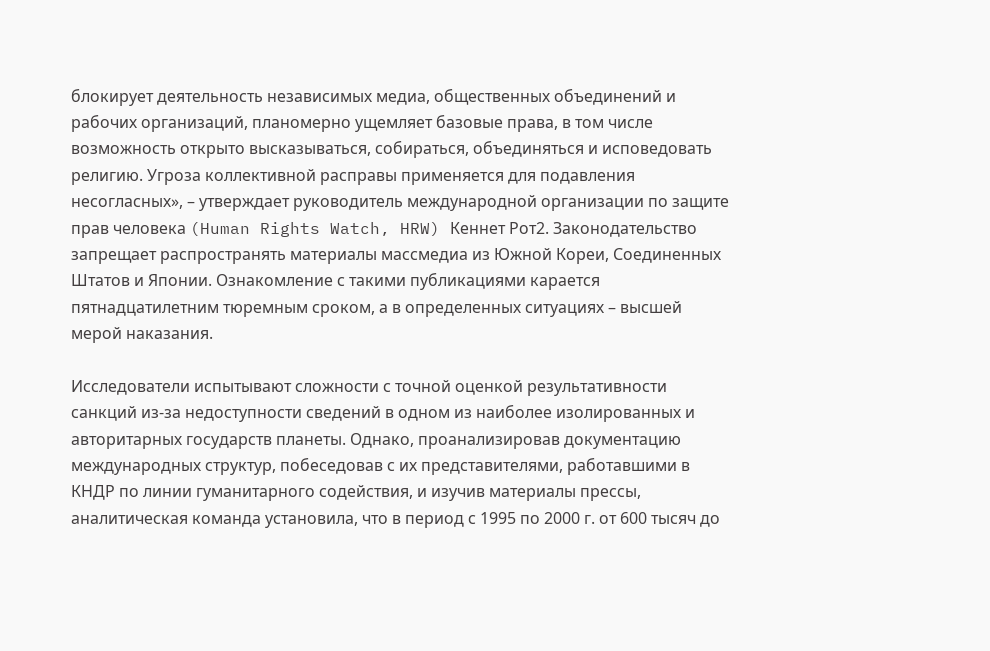блокирует деятельность независимых медиа, общественных объединений и рабочих организаций, планомерно ущемляет базовые права, в том числе возможность открыто высказываться, собираться, объединяться и исповедовать религию. Угроза коллективной расправы применяется для подавления несогласных», – утверждает руководитель международной организации по защите прав человека (Human Rights Watch, HRW) Кеннет Рот2. Законодательство запрещает распространять материалы массмедиа из Южной Кореи, Соединенных Штатов и Японии. Ознакомление с такими публикациями карается пятнадцатилетним тюремным сроком, а в определенных ситуациях – высшей мерой наказания.

Исследователи испытывают сложности с точной оценкой результативности санкций из-за недоступности сведений в одном из наиболее изолированных и авторитарных государств планеты. Однако, проанализировав документацию международных структур, побеседовав с их представителями, работавшими в КНДР по линии гуманитарного содействия, и изучив материалы прессы, аналитическая команда установила, что в период с 1995 по 2000 г. от 600 тысяч до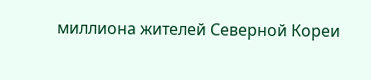миллиона жителей Северной Кореи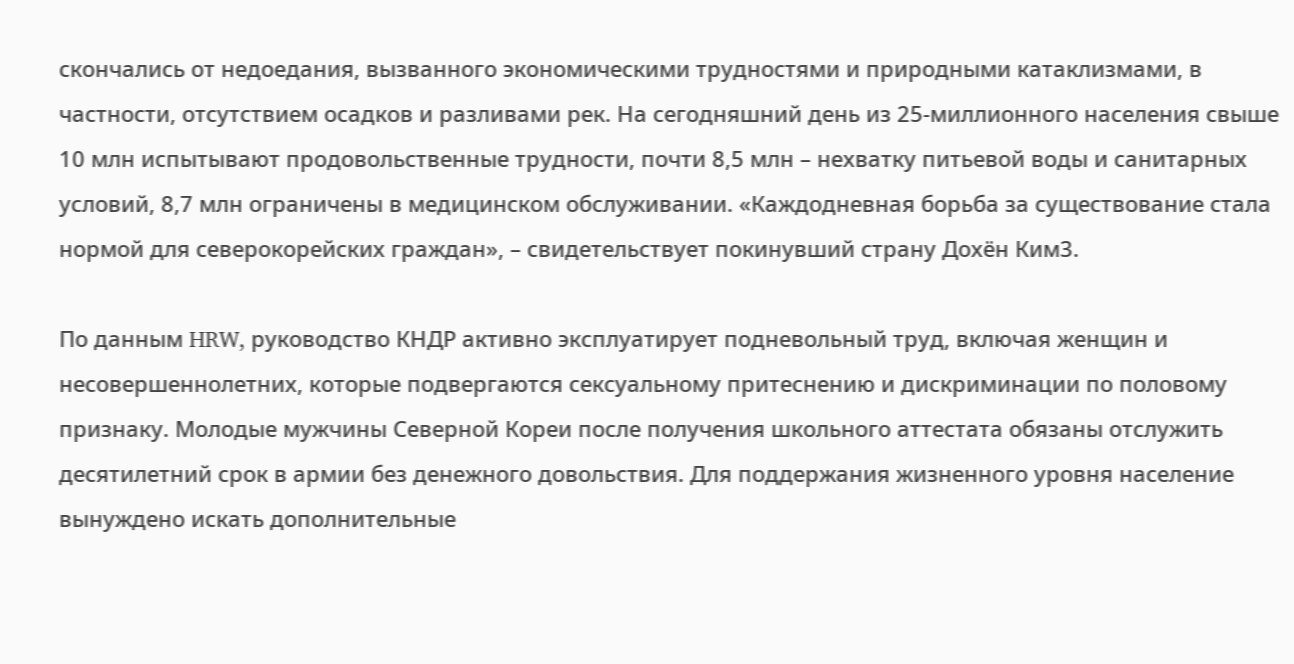скончались от недоедания, вызванного экономическими трудностями и природными катаклизмами, в частности, отсутствием осадков и разливами рек. На сегодняшний день из 25-миллионного населения свыше 10 млн испытывают продовольственные трудности, почти 8,5 млн – нехватку питьевой воды и санитарных условий, 8,7 млн ограничены в медицинском обслуживании. «Каждодневная борьба за существование стала нормой для северокорейских граждан», – свидетельствует покинувший страну Дохён Ким3.

По данным HRW, руководство КНДР активно эксплуатирует подневольный труд, включая женщин и несовершеннолетних, которые подвергаются сексуальному притеснению и дискриминации по половому признаку. Молодые мужчины Северной Кореи после получения школьного аттестата обязаны отслужить десятилетний срок в армии без денежного довольствия. Для поддержания жизненного уровня население вынуждено искать дополнительные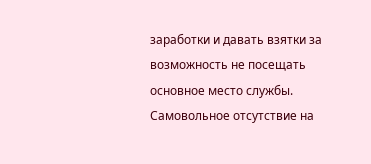заработки и давать взятки за возможность не посещать основное место службы. Самовольное отсутствие на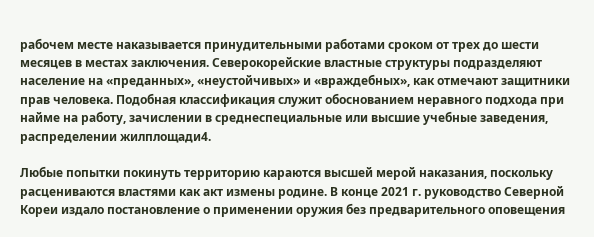рабочем месте наказывается принудительными работами сроком от трех до шести месяцев в местах заключения. Северокорейские властные структуры подразделяют население на «преданных», «неустойчивых» и «враждебных», как отмечают защитники прав человека. Подобная классификация служит обоснованием неравного подхода при найме на работу, зачислении в среднеспециальные или высшие учебные заведения, распределении жилплощади4.

Любые попытки покинуть территорию караются высшей мерой наказания, поскольку расцениваются властями как акт измены родине. В конце 2021 г. руководство Северной Кореи издало постановление о применении оружия без предварительного оповещения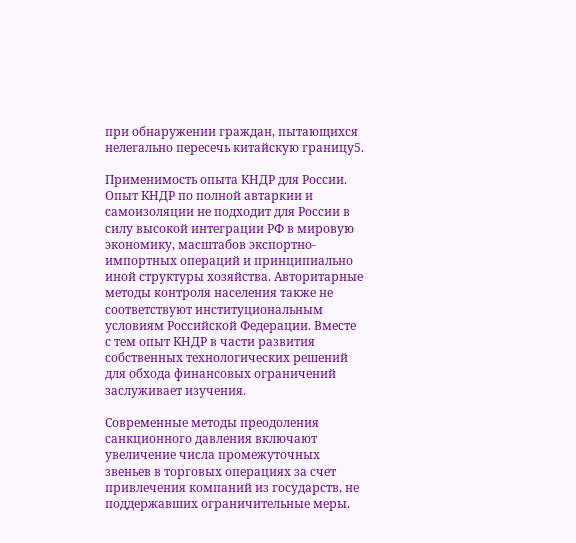при обнаружении граждан, пытающихся нелегально пересечь китайскую границу5.

Применимость опыта КНДР для России. Опыт КНДР по полной автаркии и самоизоляции не подходит для России в силу высокой интеграции РФ в мировую экономику, масштабов экспортно-импортных операций и принципиально иной структуры хозяйства. Авторитарные методы контроля населения также не соответствуют институциональным условиям Российской Федерации. Вместе с тем опыт КНДР в части развития собственных технологических решений для обхода финансовых ограничений заслуживает изучения.

Современные методы преодоления санкционного давления включают увеличение числа промежуточных звеньев в торговых операциях за счет привлечения компаний из государств, не поддержавших ограничительные меры.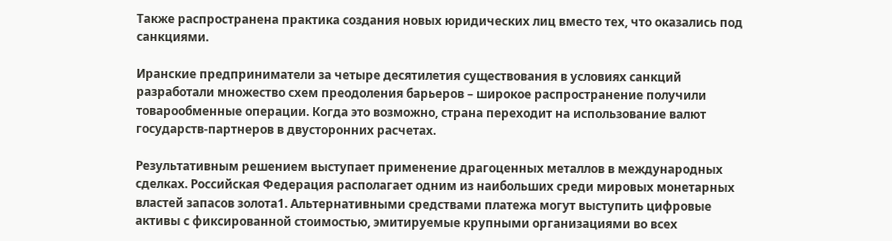Также распространена практика создания новых юридических лиц вместо тех, что оказались под санкциями.

Иранские предприниматели за четыре десятилетия существования в условиях санкций разработали множество схем преодоления барьеров – широкое распространение получили товарообменные операции. Когда это возможно, страна переходит на использование валют государств-партнеров в двусторонних расчетах.

Результативным решением выступает применение драгоценных металлов в международных сделках. Российская Федерация располагает одним из наибольших среди мировых монетарных властей запасов золота1. Альтернативными средствами платежа могут выступить цифровые активы с фиксированной стоимостью, эмитируемые крупными организациями во всех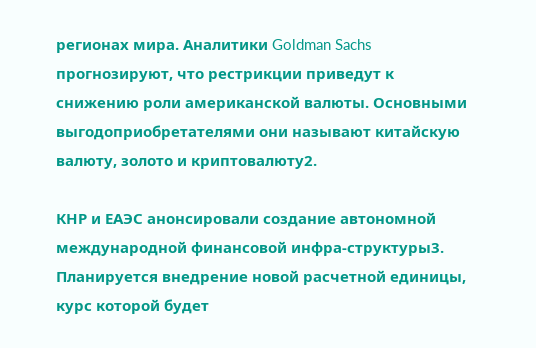регионах мира. Аналитики Goldman Sachs прогнозируют, что рестрикции приведут к снижению роли американской валюты. Основными выгодоприобретателями они называют китайскую валюту, золото и криптовалюту2.

КНР и ЕАЭС анонсировали создание автономной международной финансовой инфра-структуры3. Планируется внедрение новой расчетной единицы, курс которой будет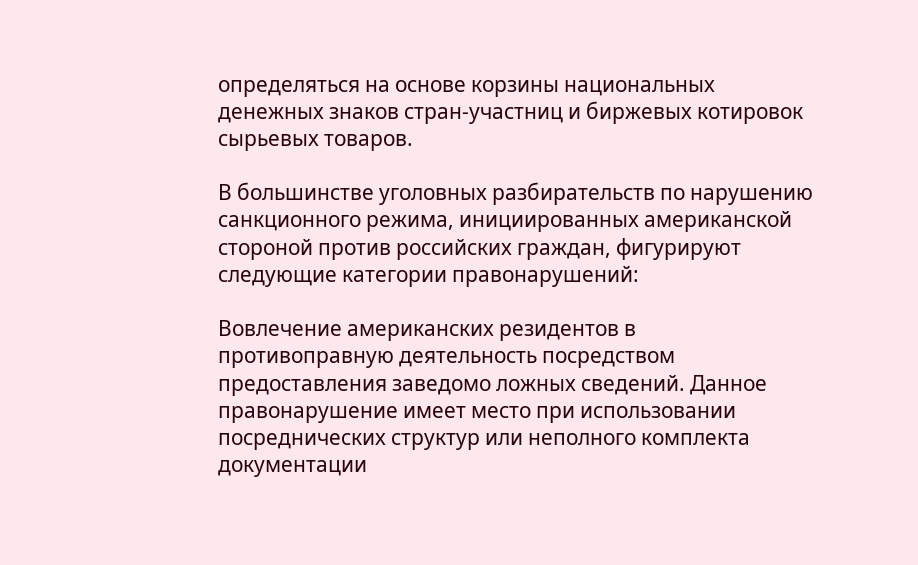определяться на основе корзины национальных денежных знаков стран-участниц и биржевых котировок сырьевых товаров.

В большинстве уголовных разбирательств по нарушению санкционного режима, инициированных американской стороной против российских граждан, фигурируют следующие категории правонарушений:

Вовлечение американских резидентов в противоправную деятельность посредством предоставления заведомо ложных сведений. Данное правонарушение имеет место при использовании посреднических структур или неполного комплекта документации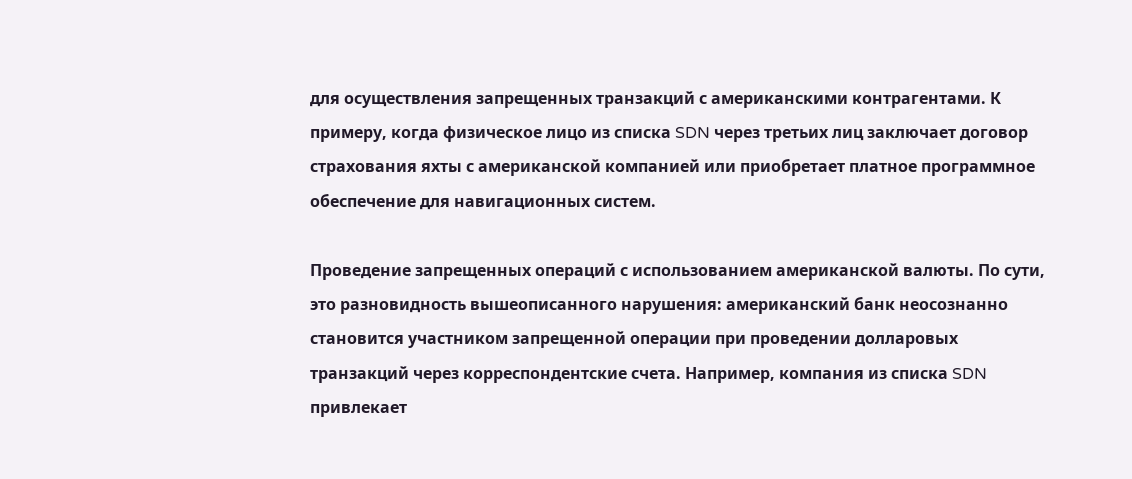для осуществления запрещенных транзакций с американскими контрагентами. К примеру, когда физическое лицо из списка SDN через третьих лиц заключает договор страхования яхты с американской компанией или приобретает платное программное обеспечение для навигационных систем.

Проведение запрещенных операций с использованием американской валюты. По сути, это разновидность вышеописанного нарушения: американский банк неосознанно становится участником запрещенной операции при проведении долларовых транзакций через корреспондентские счета. Например, компания из списка SDN привлекает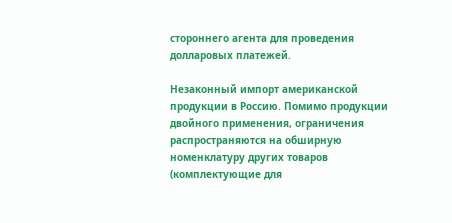стороннего агента для проведения долларовых платежей.

Незаконный импорт американской продукции в Россию. Помимо продукции двойного применения, ограничения распространяются на обширную номенклатуру других товаров (комплектующие для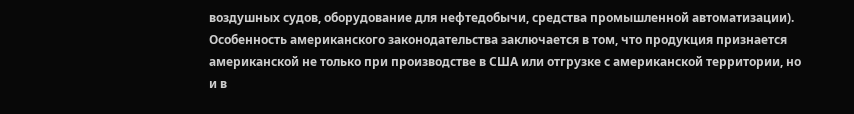воздушных судов, оборудование для нефтедобычи, средства промышленной автоматизации). Особенность американского законодательства заключается в том, что продукция признается американской не только при производстве в США или отгрузке с американской территории, но и в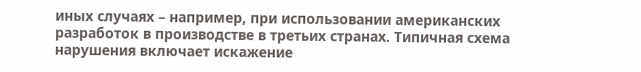иных случаях – например, при использовании американских разработок в производстве в третьих странах. Типичная схема нарушения включает искажение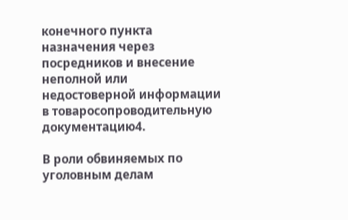конечного пункта назначения через посредников и внесение неполной или недостоверной информации в товаросопроводительную документацию4.

В роли обвиняемых по уголовным делам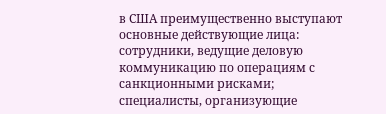в США преимущественно выступают основные действующие лица: сотрудники, ведущие деловую коммуникацию по операциям с санкционными рисками; специалисты, организующие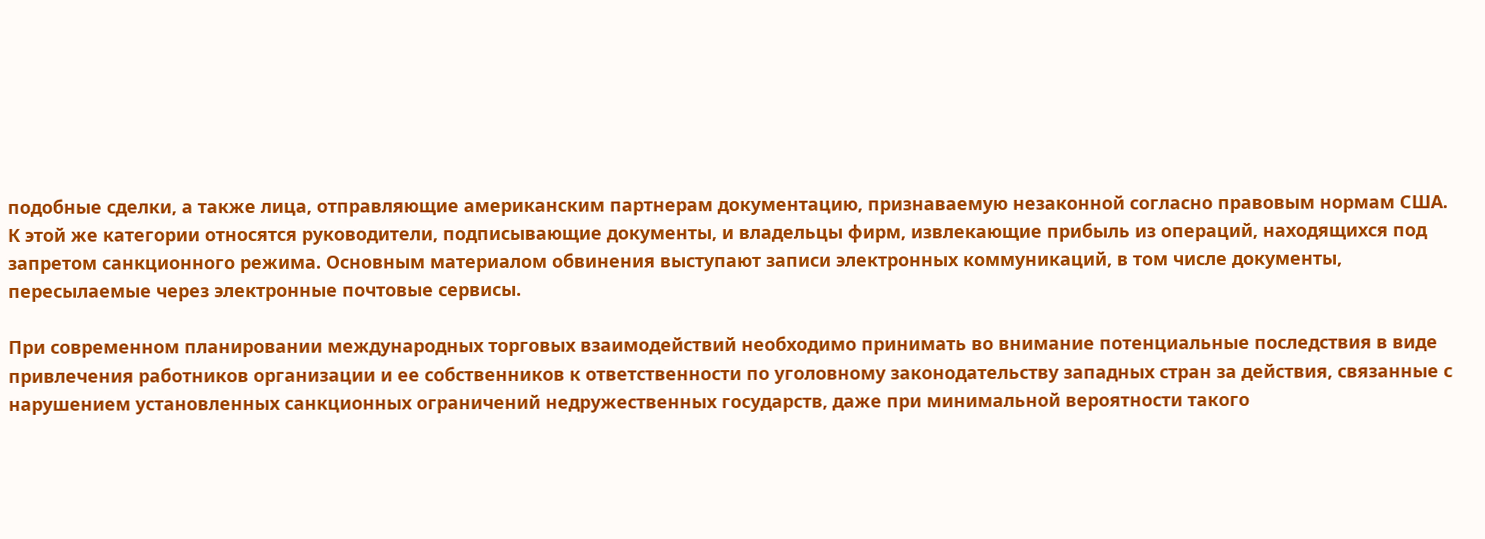подобные сделки, а также лица, отправляющие американским партнерам документацию, признаваемую незаконной согласно правовым нормам США. К этой же категории относятся руководители, подписывающие документы, и владельцы фирм, извлекающие прибыль из операций, находящихся под запретом санкционного режима. Основным материалом обвинения выступают записи электронных коммуникаций, в том числе документы, пересылаемые через электронные почтовые сервисы.

При современном планировании международных торговых взаимодействий необходимо принимать во внимание потенциальные последствия в виде привлечения работников организации и ее собственников к ответственности по уголовному законодательству западных стран за действия, связанные с нарушением установленных санкционных ограничений недружественных государств, даже при минимальной вероятности такого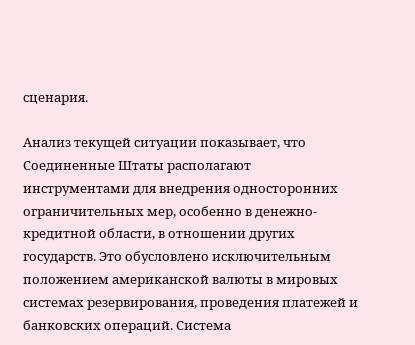сценария.

Анализ текущей ситуации показывает, что Соединенные Штаты располагают инструментами для внедрения односторонних ограничительных мер, особенно в денежно-кредитной области, в отношении других государств. Это обусловлено исключительным положением американской валюты в мировых системах резервирования, проведения платежей и банковских операций. Система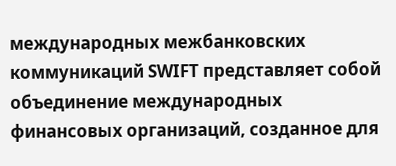международных межбанковских коммуникаций SWIFT представляет собой объединение международных финансовых организаций, созданное для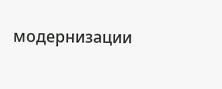модернизации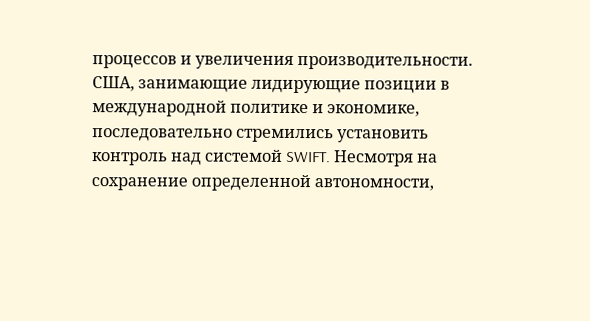процессов и увеличения производительности. США, занимающие лидирующие позиции в международной политике и экономике, последовательно стремились установить контроль над системой SWIFT. Несмотря на сохранение определенной автономности,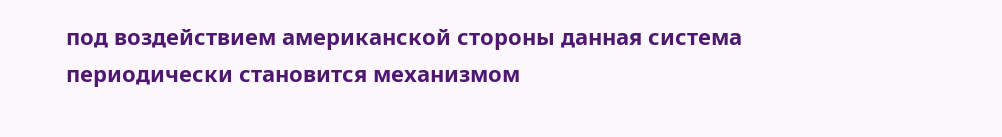под воздействием американской стороны данная система периодически становится механизмом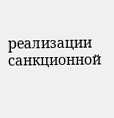реализации санкционной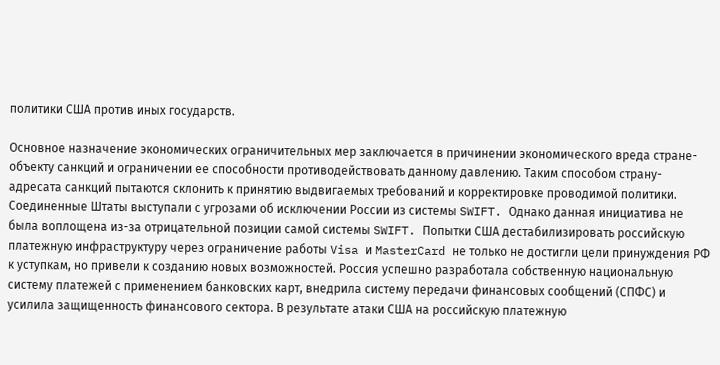политики США против иных государств.

Основное назначение экономических ограничительных мер заключается в причинении экономического вреда стране-объекту санкций и ограничении ее способности противодействовать данному давлению. Таким способом страну-адресата санкций пытаются склонить к принятию выдвигаемых требований и корректировке проводимой политики. Соединенные Штаты выступали с угрозами об исключении России из системы SWIFT. Однако данная инициатива не была воплощена из-за отрицательной позиции самой системы SWIFT. Попытки США дестабилизировать российскую платежную инфраструктуру через ограничение работы Visa и MasterCard не только не достигли цели принуждения РФ к уступкам, но привели к созданию новых возможностей. Россия успешно разработала собственную национальную систему платежей с применением банковских карт, внедрила систему передачи финансовых сообщений (СПФС) и усилила защищенность финансового сектора. В результате атаки США на российскую платежную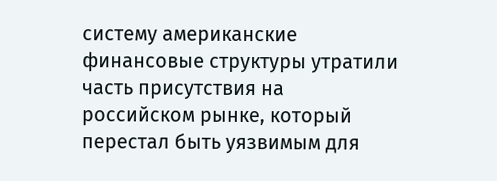систему американские финансовые структуры утратили часть присутствия на российском рынке, который перестал быть уязвимым для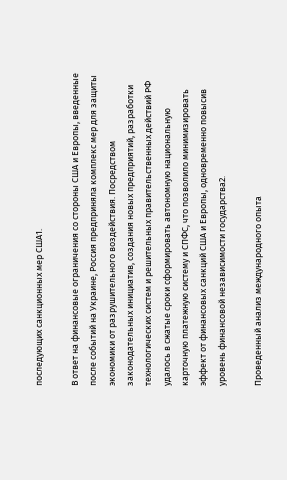последующих санкционных мер США1.

В ответ на финансовые ограничения со стороны США и Европы, введенные после событий на Украине, Россия предприняла комплекс мер для защиты экономики от разрушительного воздействия. Посредством законодательных инициатив, создания новых предприятий, разработки технологических систем и решительных правительственных действий РФ удалось в сжатые сроки сформировать автономную национальную карточную платежную систему и СПФС, что позволило минимизировать эффект от финансовых санкций США и Европы, одновременно повысив уровень финансовой независимости государства2.

Проведенный анализ международного опыта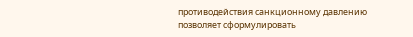противодействия санкционному давлению позволяет сформулировать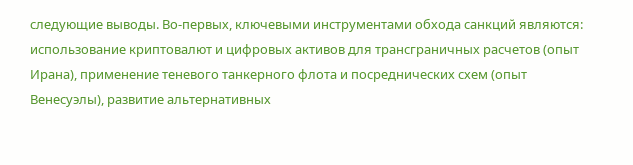следующие выводы. Во-первых, ключевыми инструментами обхода санкций являются: использование криптовалют и цифровых активов для трансграничных расчетов (опыт Ирана), применение теневого танкерного флота и посреднических схем (опыт Венесуэлы), развитие альтернативных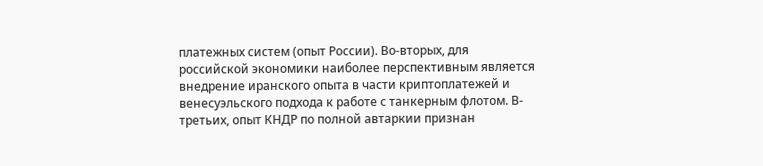платежных систем (опыт России). Во-вторых, для российской экономики наиболее перспективным является внедрение иранского опыта в части криптоплатежей и венесуэльского подхода к работе с танкерным флотом. В-третьих, опыт КНДР по полной автаркии признан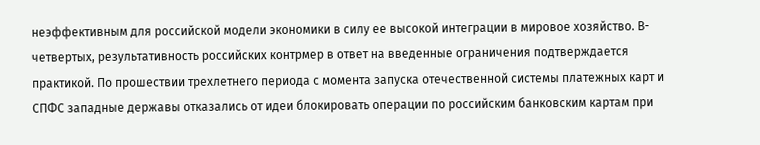неэффективным для российской модели экономики в силу ее высокой интеграции в мировое хозяйство. В-четвертых, результативность российских контрмер в ответ на введенные ограничения подтверждается практикой. По прошествии трехлетнего периода с момента запуска отечественной системы платежных карт и СПФС западные державы отказались от идеи блокировать операции по российским банковским картам при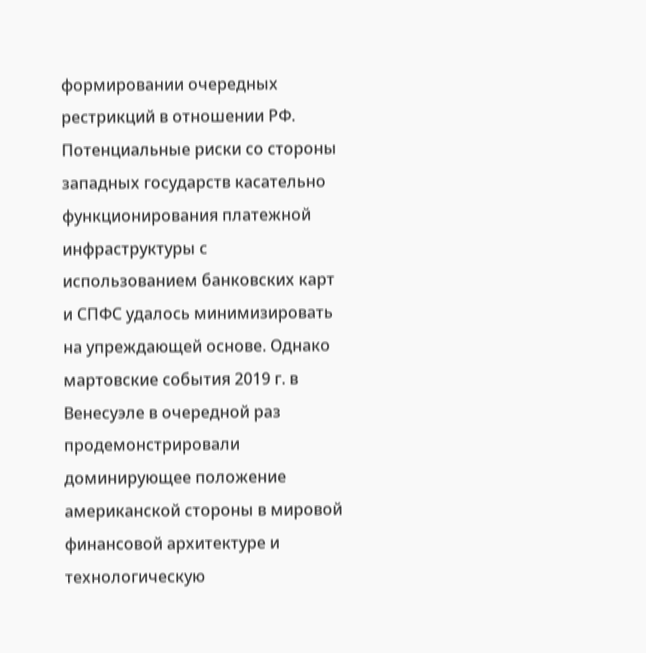формировании очередных рестрикций в отношении РФ. Потенциальные риски со стороны западных государств касательно функционирования платежной инфраструктуры с использованием банковских карт и СПФС удалось минимизировать на упреждающей основе. Однако мартовские события 2019 г. в Венесуэле в очередной раз продемонстрировали доминирующее положение американской стороны в мировой финансовой архитектуре и технологическую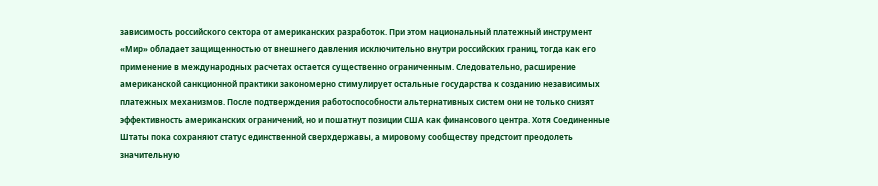зависимость российского сектора от американских разработок. При этом национальный платежный инструмент «Мир» обладает защищенностью от внешнего давления исключительно внутри российских границ, тогда как его применение в международных расчетах остается существенно ограниченным. Следовательно, расширение американской санкционной практики закономерно стимулирует остальные государства к созданию независимых платежных механизмов. После подтверждения работоспособности альтернативных систем они не только снизят эффективность американских ограничений, но и пошатнут позиции США как финансового центра. Хотя Соединенные Штаты пока сохраняют статус единственной сверхдержавы, а мировому сообществу предстоит преодолеть значительную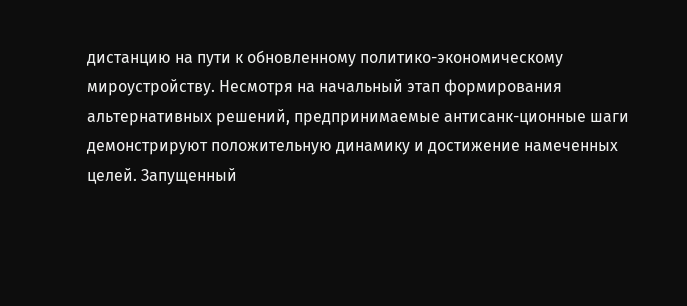дистанцию на пути к обновленному политико-экономическому мироустройству. Несмотря на начальный этап формирования альтернативных решений, предпринимаемые антисанк-ционные шаги демонстрируют положительную динамику и достижение намеченных целей. Запущенный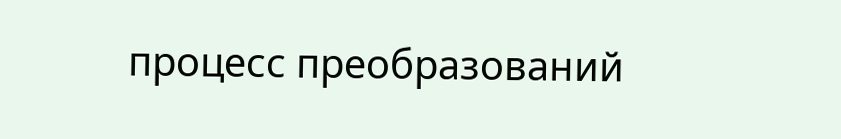процесс преобразований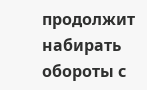продолжит набирать обороты с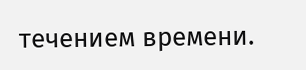течением времени.